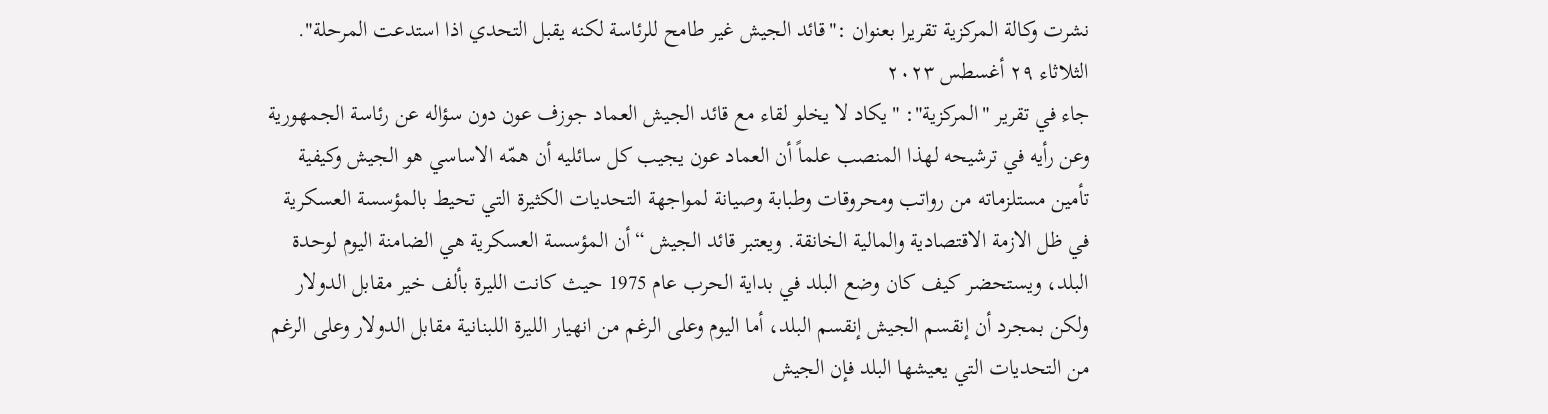نشرت وكالة المركزية تقريرا بعنوان :"قائد الجيش غير طامح للرئاسة لكنه يقبل التحدي اذا استدعت المرحلة".
الثلاثاء ٢٩ أغسطس ٢٠٢٣
جاء في تقرير "المركزية": "يكاد لا يخلو لقاء مع قائد الجيش العماد جوزف عون دون سؤاله عن رئاسة الجمهورية وعن رأيه في ترشيحه لهذا المنصب علماً أن العماد عون يجيب كل سائليه أن همّه الاساسي هو الجيش وكيفية تأمين مستلزماته من رواتب ومحروقات وطبابة وصيانة لمواجهة التحديات الكثيرة التي تحيط بالمؤسسة العسكرية في ظل الازمة الاقتصادية والمالية الخانقة. ويعتبر قائد الجيش “أن المؤسسة العسكرية هي الضامنة اليوم لوحدة البلد، ويستحضر كيف كان وضع البلد في بداية الحرب عام 1975 حيث كانت الليرة بألف خير مقابل الدولار ولكن بمجرد أن إنقسم الجيش إنقسم البلد، أما اليوم وعلى الرغم من انهيار الليرة اللبنانية مقابل الدولار وعلى الرغم من التحديات التي يعيشها البلد فإن الجيش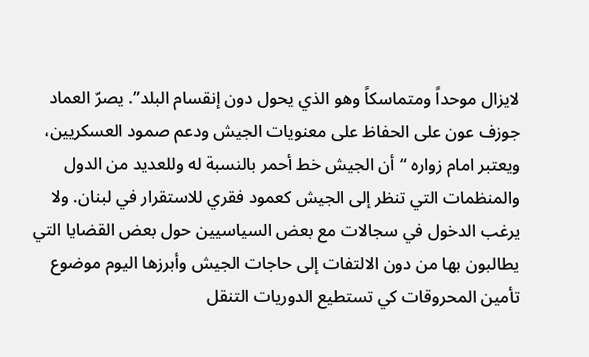لايزال موحداً ومتماسكاً وهو الذي يحول دون إنقسام البلد”. يصرّ العماد جوزف عون على الحفاظ على معنويات الجيش ودعم صمود العسكريين، ويعتبر امام زواره “أن الجيش خط أحمر بالنسبة له وللعديد من الدول والمنظمات التي تنظر إلى الجيش كعمود فقري للاستقرار في لبنان. ولا يرغب الدخول في سجالات مع بعض السياسيين حول بعض القضايا التي يطالبون بها من دون الالتفات إلى حاجات الجيش وأبرزها اليوم موضوع تأمين المحروقات كي تستطيع الدوريات التنقل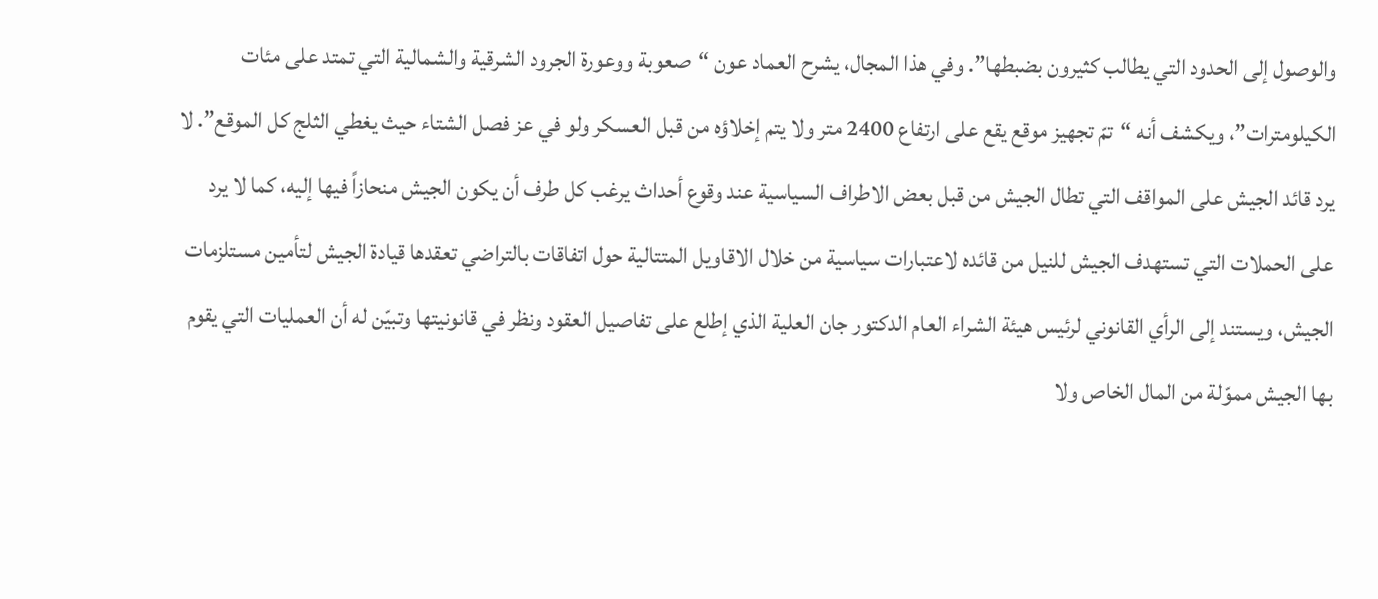والوصول إلى الحدود التي يطالب كثيرون بضبطها”. وفي هذا المجال، يشرح العماد عون “صعوبة ووعورة الجرود الشرقية والشمالية التي تمتد على مئات الكيلومترات”، ويكشف أنه “تمّ تجهيز موقع يقع على ارتفاع 2400 متر ولا يتم إخلاؤه من قبل العسكر ولو في عز فصل الشتاء حيث يغطي الثلج كل الموقع”. لا يرد قائد الجيش على المواقف التي تطال الجيش من قبل بعض الاطراف السياسية عند وقوع أحداث يرغب كل طرف أن يكون الجيش منحازاً فيها إليه، كما لا يرد على الحملات التي تستهدف الجيش للنيل من قائده لاعتبارات سياسية من خلال الاقاويل المتتالية حول اتفاقات بالتراضي تعقدها قيادة الجيش لتأمين مستلزمات الجيش، ويستند إلى الرأي القانوني لرئيس هيئة الشراء العام الدكتور جان العلية الذي إطلع على تفاصيل العقود ونظر في قانونيتها وتبيّن له أن العمليات التي يقوم بها الجيش مموّلة من المال الخاص ولا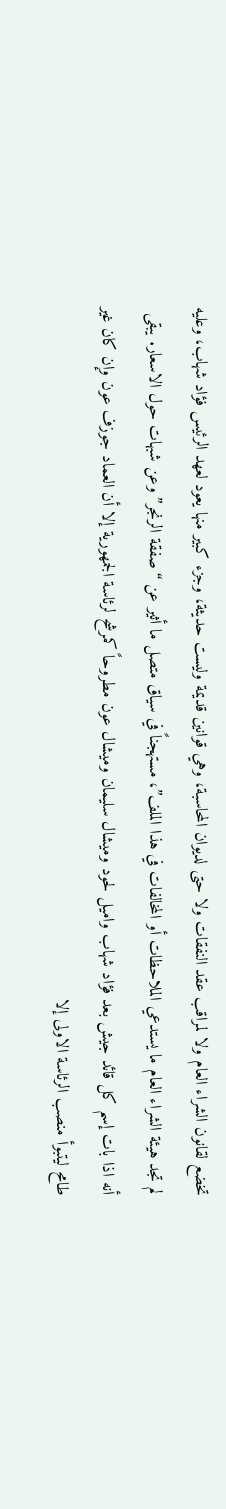تخضع لقانون الشراء العام ولا لمراقب عقد النفقات ولا حتى لديوان المحاسبة، وهي قوانين قديمة وليست حديثة، وجزء كبير منها يعود لعهد الرئيس فؤاد شهاب، وعليه لم تجد هيئة الشراء العام ما يستدعي الملاحظات أو المخالفات في هذا الملف”، مستهجناً في سياق متصل ما أثير عن “صفقة الرنجر” وعن شبهات حول الاسعار. يبقى أنه اذا بات إسم كل قائد جيش بعد فؤاد شهاب واميل لحود وميشال سليمان وميشال عون مطروحاً كمرشح لرئاسة الجمهورية إلا أن العماد جوزف عون وإن كان غير طامح ليتبوأ منصب الرئاسة الاولى إلا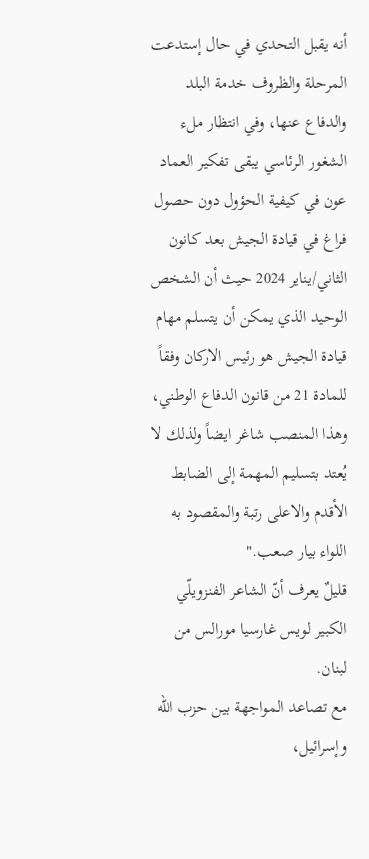أنه يقبل التحدي في حال إستدعت المرحلة والظروف خدمة البلد والدفاع عنها، وفي انتظار ملء الشغور الرئاسي يبقى تفكير العماد عون في كيفية الحؤول دون حصول فراغ في قيادة الجيش بعد كانون الثاني/يناير 2024 حيث أن الشخص الوحيد الذي يمكن أن يتسلم مهام قيادة الجيش هو رئيس الاركان وفقاً للمادة 21 من قانون الدفاع الوطني، وهذا المنصب شاغر ايضاً ولذلك لا يُعتد بتسليم المهمة إلى الضابط الأقدم والاعلى رتبة والمقصود به اللواء بيار صعب."
قليلٌ يعرف أنّ الشاعر الفنزويلّي الكبير لويس غارسيا مورالس من لبنان.
مع تصاعد المواجهة بين حزب الله وإسرائيل،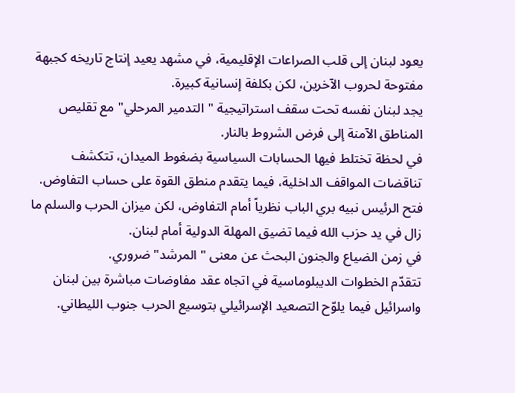يعود لبنان إلى قلب الصراعات الإقليمية، في مشهد يعيد إنتاج تاريخه كجبهة مفتوحة لحروب الآخرين، لكن بكلفة إنسانية كبيرة.
يجد لبنان نفسه تحت سقف استراتيجية "التدمير المرحلي" مع تقليص المناطق الآمنة إلى فرض الشروط بالنار.
في لحظة تختلط فيها الحسابات السياسية بضغوط الميدان، تتكشف تناقضات المواقف الداخلية، فيما يتقدم منطق القوة على حساب التفاوض.
فتح الرئيس نبيه بري الباب نظرياً أمام التفاوض، لكن ميزان الحرب والسلم ما زال في يد حزب الله فيما تضيق المهلة الدولية أمام لبنان.
في زمن الضياع والجنون البحث عن معنى "المرشد" ضروري.
تتقدّم الخطوات الديبلوماسية في اتجاه عقد مفاوضات مباشرة بين لبنان واسرائيل فيما يلوّح التصعيد الإسرائيلي بتوسيع الحرب جنوب الليطاني.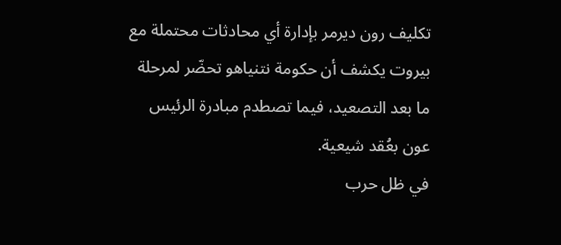تكليف رون ديرمر بإدارة أي محادثات محتملة مع بيروت يكشف أن حكومة نتنياهو تحضّر لمرحلة ما بعد التصعيد، فيما تصطدم مبادرة الرئيس عون بعُقد شيعية.
في ظل حرب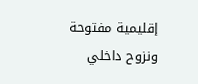إقليمية مفتوحة ونزوح داخلي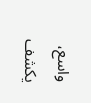واسع، يكشف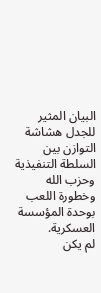البيان المثير للجدل هشاشة التوازن بين السلطة التنفيذية وحزب الله وخطورة اللعب بوحدة المؤسسة العسكرية.
لم يكن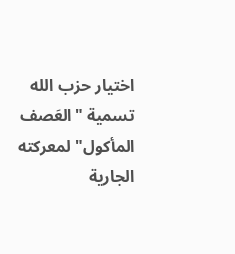اختيار حزب الله تسمية "العَصف المأكول" لمعركته الجارية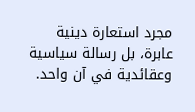مجرد استعارة دينية عابرة، بل رسالة سياسية وعقائدية في آن واحد.